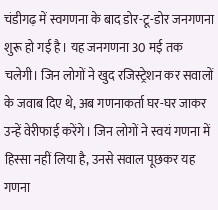चंडीगढ़ में स्वगणना के बाद डोर-टू-डोर जनगणना शुरू हो गई है। यह जनगणना 30 मई तक चलेगी। जिन लोगों ने खुद रजिस्ट्रेशन कर सवालों के जवाब दिए थे, अब गणनाकर्ता घर-घर जाकर उन्हें वेरीफाई करेंगे। जिन लोगों ने स्वयं गणना में हिस्सा नहीं लिया है, उनसे सवाल पूछकर यह गणना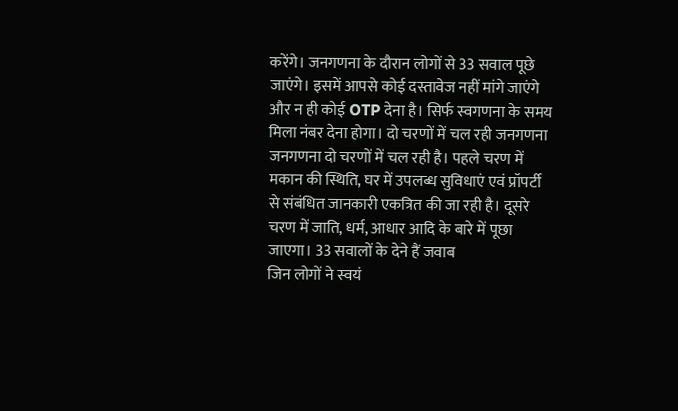करेंगे। जनगणना के दौरान लोगों से 33 सवाल पूछे जाएंगे। इसमें आपसे कोई दस्तावेज नहीं मांगे जाएंगे और न ही कोई OTP देना है। सिर्फ स्वगणना के समय मिला नंबर देना होगा। दो चरणों में चल रही जनगणना
जनगणना दो चरणों में चल रही है। पहले चरण में मकान की स्थिति, घर में उपलब्ध सुविधाएं एवं प्रॉपर्टी से संबंधित जानकारी एकत्रित की जा रही है। दूसरे चरण में जाति, धर्म, आधार आदि के बारे में पूछा जाएगा। 33 सवालों के देने हैं जवाब
जिन लोगों ने स्वयं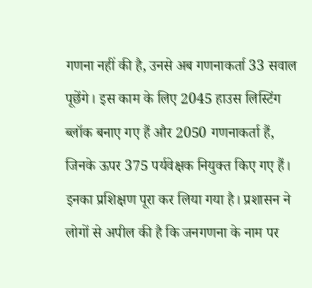गणना नहीं की है, उनसे अब गणनाकर्ता 33 सवाल पूछेंगे। इस काम के लिए 2045 हाउस लिस्टिंग ब्लॉक बनाए गए हैं और 2050 गणनाकर्ता हैं, जिनके ऊपर 375 पर्यवेक्षक नियुक्त किए गए हैं। इनका प्रशिक्षण पूरा कर लिया गया है। प्रशासन ने लोगों से अपील की है कि जनगणना के नाम पर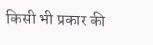किसी भी प्रकार की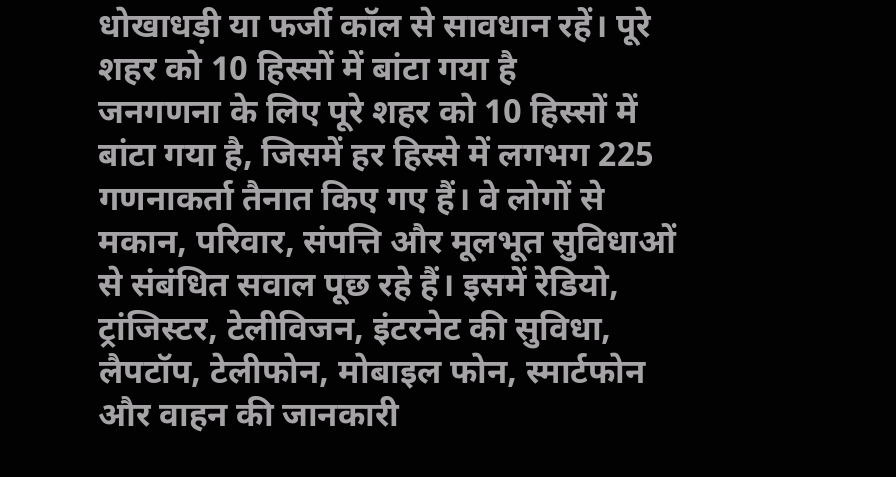धोखाधड़ी या फर्जी कॉल से सावधान रहें। पूरे शहर को 10 हिस्सों में बांटा गया है
जनगणना के लिए पूरे शहर को 10 हिस्सों में बांटा गया है, जिसमें हर हिस्से में लगभग 225 गणनाकर्ता तैनात किए गए हैं। वे लोगों से मकान, परिवार, संपत्ति और मूलभूत सुविधाओं से संबंधित सवाल पूछ रहे हैं। इसमें रेडियो, ट्रांजिस्टर, टेलीविजन, इंटरनेट की सुविधा, लैपटॉप, टेलीफोन, मोबाइल फोन, स्मार्टफोन और वाहन की जानकारी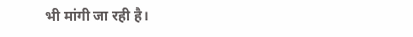भी मांगी जा रही है।